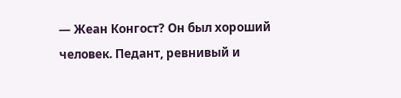— Жеан Конгост? Он был хороший человек. Педант, ревнивый и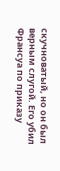скучноватый, но он был верным слугой. Его убил Франсуа по приказу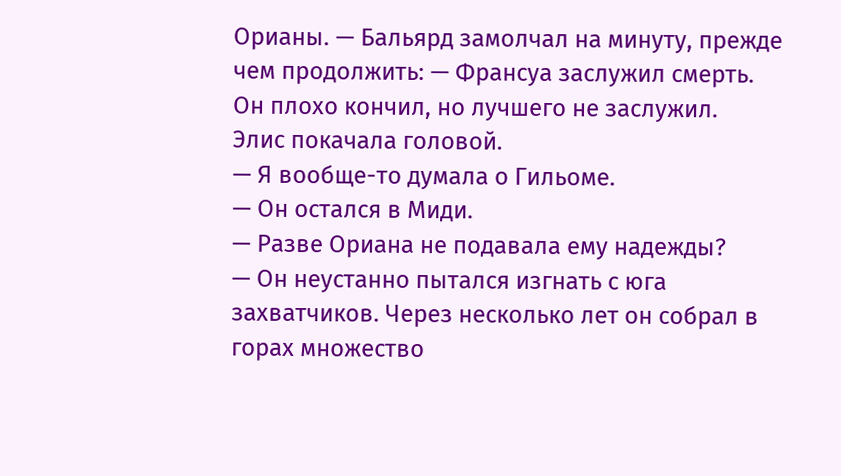Орианы. — Бальярд замолчал на минуту, прежде чем продолжить: — Франсуа заслужил смерть. Он плохо кончил, но лучшего не заслужил.
Элис покачала головой.
— Я вообще-то думала о Гильоме.
— Он остался в Миди.
— Разве Ориана не подавала ему надежды?
— Он неустанно пытался изгнать с юга захватчиков. Через несколько лет он собрал в горах множество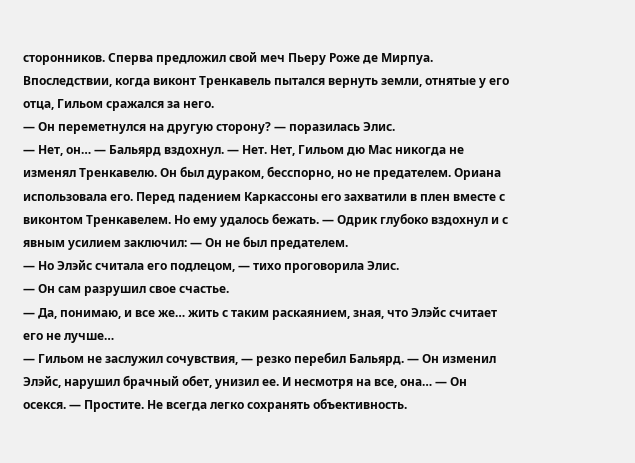сторонников. Сперва предложил свой меч Пьеру Роже де Мирпуа. Впоследствии, когда виконт Тренкавель пытался вернуть земли, отнятые у его отца, Гильом сражался за него.
— Он переметнулся на другую сторону? — поразилась Элис.
— Нет, он… — Бальярд вздохнул. — Нет. Нет, Гильом дю Мас никогда не изменял Тренкавелю. Он был дураком, бесспорно, но не предателем. Ориана использовала его. Перед падением Каркассоны его захватили в плен вместе с виконтом Тренкавелем. Но ему удалось бежать. — Одрик глубоко вздохнул и с явным усилием заключил: — Он не был предателем.
— Но Элэйс считала его подлецом, — тихо проговорила Элис.
— Он сам разрушил свое счастье.
— Да, понимаю, и все же… жить с таким раскаянием, зная, что Элэйс считает его не лучше…
— Гильом не заслужил сочувствия, — резко перебил Бальярд. — Он изменил Элэйс, нарушил брачный обет, унизил ее. И несмотря на все, она… — Он осекся. — Простите. Не всегда легко сохранять объективность.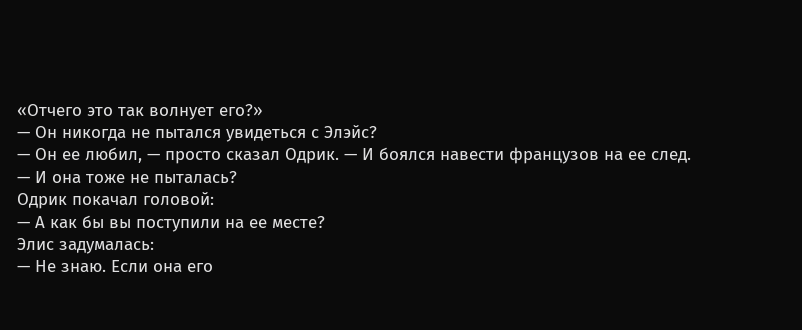«Отчего это так волнует его?»
— Он никогда не пытался увидеться с Элэйс?
— Он ее любил, — просто сказал Одрик. — И боялся навести французов на ее след.
— И она тоже не пыталась?
Одрик покачал головой:
— А как бы вы поступили на ее месте?
Элис задумалась:
— Не знаю. Если она его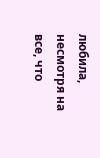любила, несмотря на все, что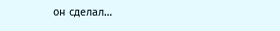он сделал…